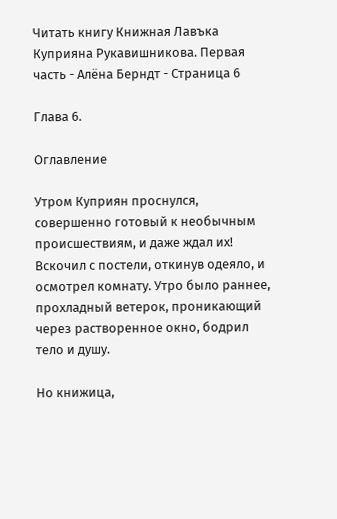Читать книгу Книжная Лавъка Куприяна Рукавишникова. Первая часть - Алёна Берндт - Страница 6

Глава 6.

Оглавление

Утром Куприян проснулся, совершенно готовый к необычным происшествиям, и даже ждал их! Вскочил с постели, откинув одеяло, и осмотрел комнату. Утро было раннее, прохладный ветерок, проникающий через растворенное окно, бодрил тело и душу.

Но книжица,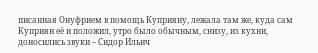писанная Онуфрием в помощь Куприяну, лежала там же, куда сам Куприян её и положил, утро было обычным, снизу, из кухни, доносились звуки – Сидор Ильич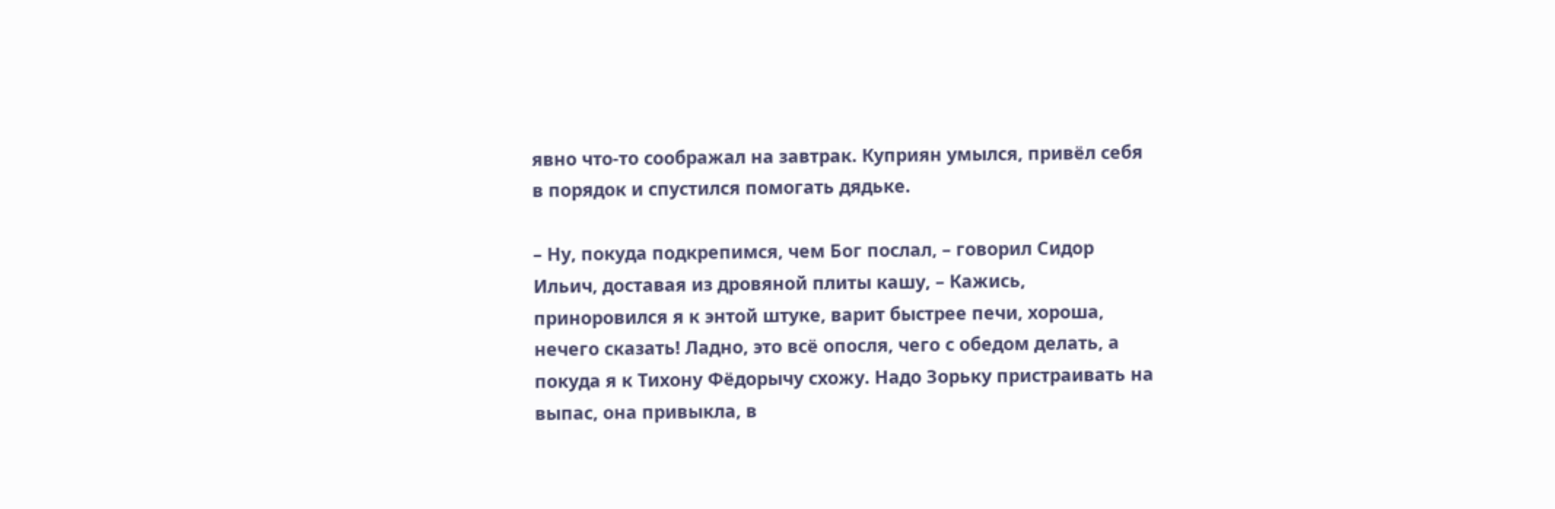явно что-то соображал на завтрак. Куприян умылся, привёл себя в порядок и спустился помогать дядьке.

– Ну, покуда подкрепимся, чем Бог послал, – говорил Сидор Ильич, доставая из дровяной плиты кашу, – Кажись, приноровился я к энтой штуке, варит быстрее печи, хороша, нечего сказать! Ладно, это всё опосля, чего с обедом делать, а покуда я к Тихону Фёдорычу схожу. Надо Зорьку пристраивать на выпас, она привыкла, в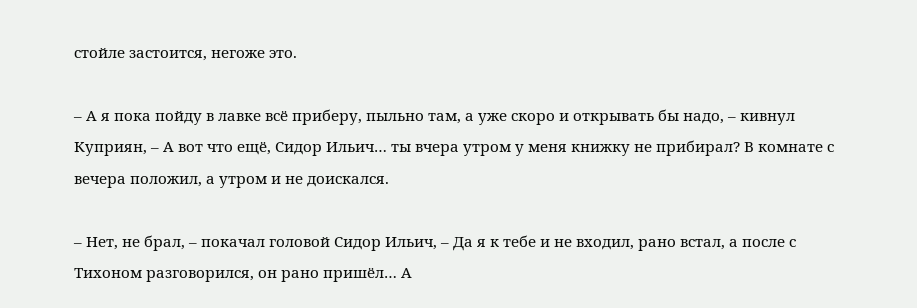стойле застоится, негоже это.

– А я пока пойду в лавке всё приберу, пыльно там, а уже скоро и открывать бы надо, – кивнул Куприян, – А вот что ещё, Сидор Ильич… ты вчера утром у меня книжку не прибирал? В комнате с вечера положил, а утром и не доискался.

– Нет, не брал, – покачал головой Сидор Ильич, – Да я к тебе и не входил, рано встал, а после с Тихоном разговорился, он рано пришёл… А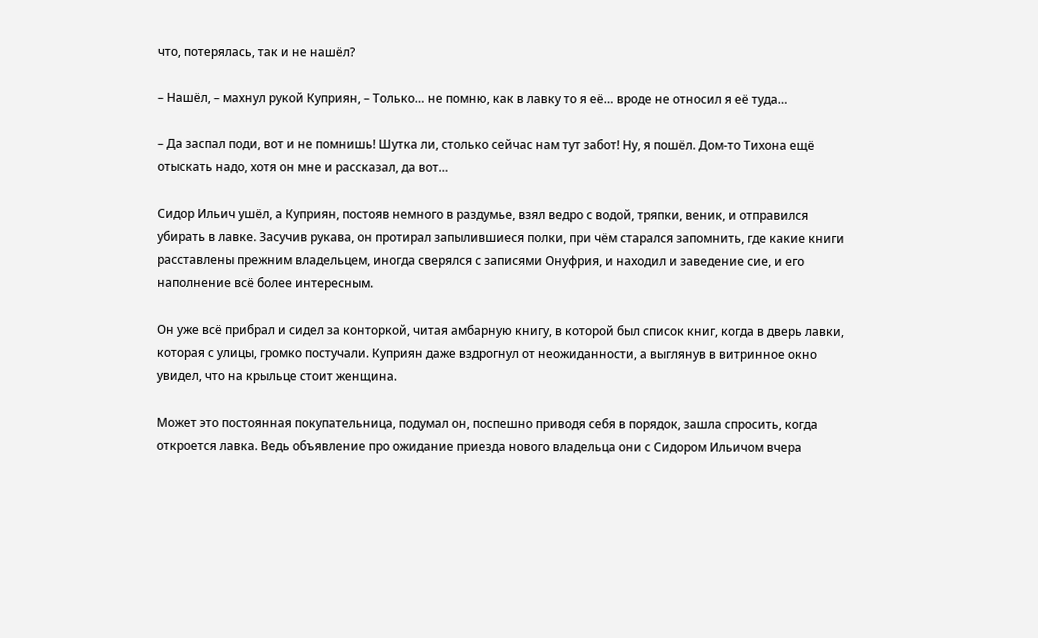что, потерялась, так и не нашёл?

– Нашёл, – махнул рукой Куприян, – Только… не помню, как в лавку то я её… вроде не относил я её туда…

– Да заспал поди, вот и не помнишь! Шутка ли, столько сейчас нам тут забот! Ну, я пошёл. Дом-то Тихона ещё отыскать надо, хотя он мне и рассказал, да вот…

Сидор Ильич ушёл, а Куприян, постояв немного в раздумье, взял ведро с водой, тряпки, веник, и отправился убирать в лавке. Засучив рукава, он протирал запылившиеся полки, при чём старался запомнить, где какие книги расставлены прежним владельцем, иногда сверялся с записями Онуфрия, и находил и заведение сие, и его наполнение всё более интересным.

Он уже всё прибрал и сидел за конторкой, читая амбарную книгу, в которой был список книг, когда в дверь лавки, которая с улицы, громко постучали. Куприян даже вздрогнул от неожиданности, а выглянув в витринное окно увидел, что на крыльце стоит женщина.

Может это постоянная покупательница, подумал он, поспешно приводя себя в порядок, зашла спросить, когда откроется лавка. Ведь объявление про ожидание приезда нового владельца они с Сидором Ильичом вчера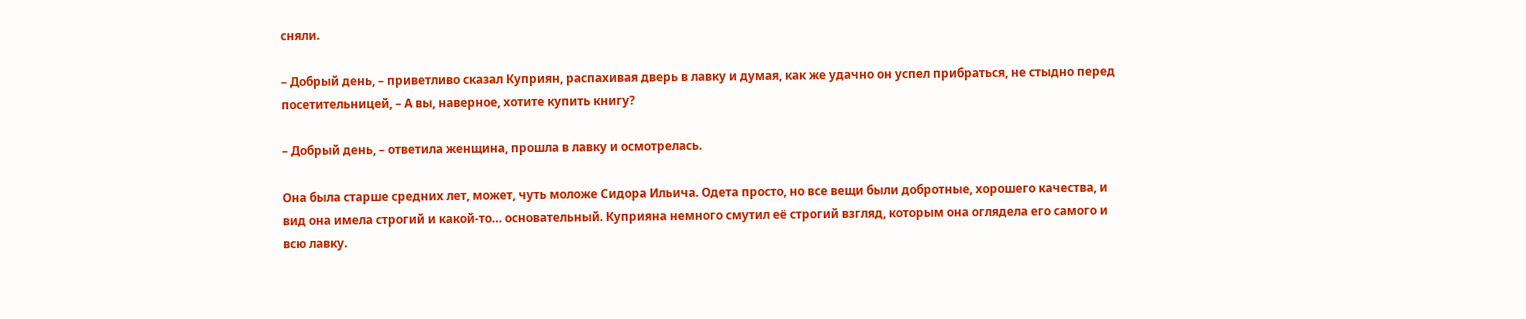сняли.

– Добрый день, – приветливо сказал Куприян, распахивая дверь в лавку и думая, как же удачно он успел прибраться, не стыдно перед посетительницей, – А вы, наверное, хотите купить книгу?

– Добрый день, – ответила женщина, прошла в лавку и осмотрелась.

Она была старше средних лет, может, чуть моложе Сидора Ильича. Одета просто, но все вещи были добротные, хорошего качества, и вид она имела строгий и какой-то… основательный. Куприяна немного смутил её строгий взгляд, которым она оглядела его самого и всю лавку.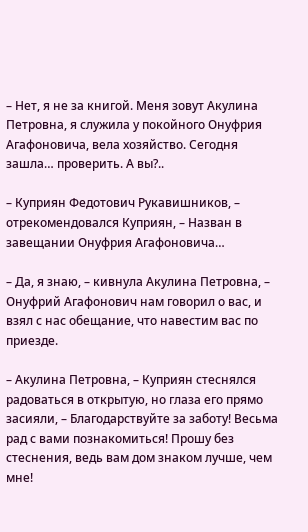– Нет, я не за книгой. Меня зовут Акулина Петровна, я служила у покойного Онуфрия Агафоновича, вела хозяйство. Сегодня зашла… проверить. А вы?..

– Куприян Федотович Рукавишников, – отрекомендовался Куприян, – Назван в завещании Онуфрия Агафоновича…

– Да, я знаю, – кивнула Акулина Петровна, – Онуфрий Агафонович нам говорил о вас, и взял с нас обещание, что навестим вас по приезде.

– Акулина Петровна, – Куприян стеснялся радоваться в открытую, но глаза его прямо засияли, – Благодарствуйте за заботу! Весьма рад с вами познакомиться! Прошу без стеснения, ведь вам дом знаком лучше, чем мне!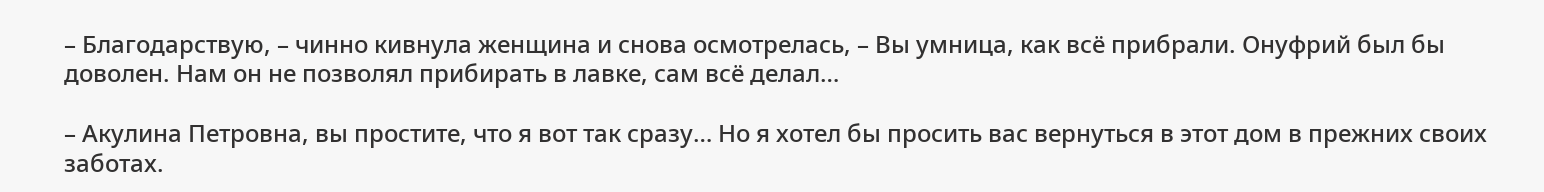– Благодарствую, – чинно кивнула женщина и снова осмотрелась, – Вы умница, как всё прибрали. Онуфрий был бы доволен. Нам он не позволял прибирать в лавке, сам всё делал…

– Акулина Петровна, вы простите, что я вот так сразу… Но я хотел бы просить вас вернуться в этот дом в прежних своих заботах.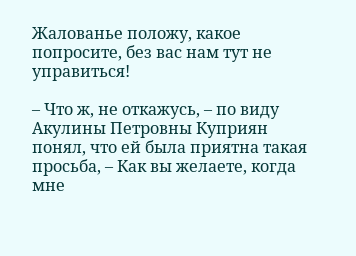Жалованье положу, какое попросите, без вас нам тут не управиться!

– Что ж, не откажусь, – по виду Акулины Петровны Куприян понял, что ей была приятна такая просьба, – Как вы желаете, когда мне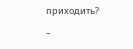приходить?

–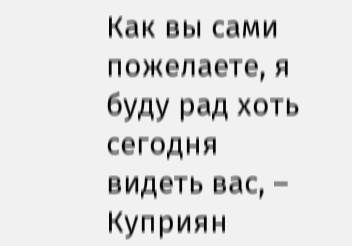Как вы сами пожелаете, я буду рад хоть сегодня видеть вас, – Куприян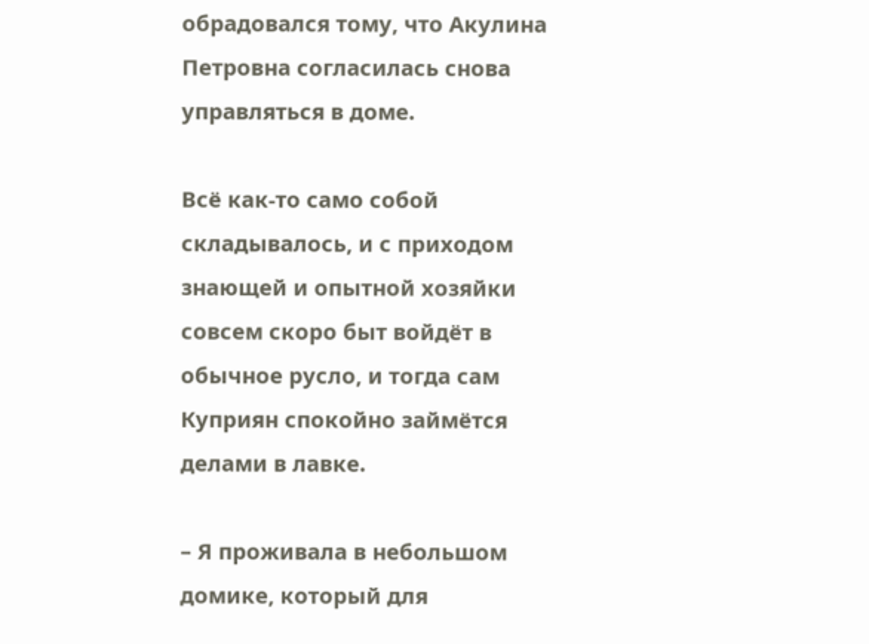обрадовался тому, что Акулина Петровна согласилась снова управляться в доме.

Всё как-то само собой складывалось, и с приходом знающей и опытной хозяйки совсем скоро быт войдёт в обычное русло, и тогда сам Куприян спокойно займётся делами в лавке.

– Я проживала в небольшом домике, который для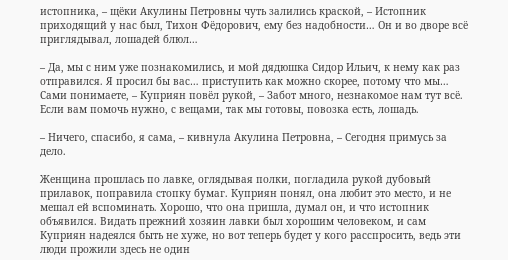истопника, – щёки Акулины Петровны чуть залились краской, – Истопник приходящий у нас был, Тихон Фёдорович, ему без надобности… Он и во дворе всё приглядывал, лошадей блюл…

– Да, мы с ним уже познакомились, и мой дядюшка Сидор Ильич, к нему как раз отправился. Я просил бы вас… приступить как можно скорее, потому что мы… Сами понимаете, – Куприян повёл рукой, – Забот много, незнакомое нам тут всё. Если вам помочь нужно, с вещами, так мы готовы, повозка есть, лошадь.

– Ничего, спасибо, я сама, – кивнула Акулина Петровна, – Сегодня примусь за дело.

Женщина прошлась по лавке, оглядывая полки, погладила рукой дубовый прилавок, поправила стопку бумаг. Куприян понял, она любит это место, и не мешал ей вспоминать. Хорошо, что она пришла, думал он, и что истопник объявился. Видать прежний хозяин лавки был хорошим человеком, и сам Куприян надеялся быть не хуже, но вот теперь будет у кого расспросить, ведь эти люди прожили здесь не один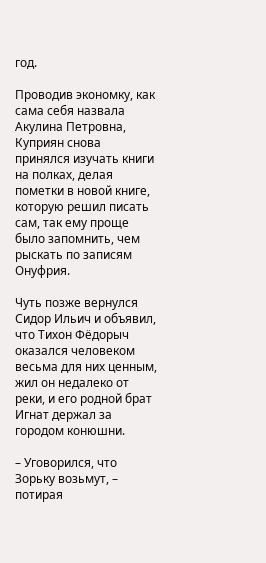год.

Проводив экономку, как сама себя назвала Акулина Петровна, Куприян снова принялся изучать книги на полках, делая пометки в новой книге, которую решил писать сам, так ему проще было запомнить, чем рыскать по записям Онуфрия.

Чуть позже вернулся Сидор Ильич и объявил, что Тихон Фёдорыч оказался человеком весьма для них ценным, жил он недалеко от реки, и его родной брат Игнат держал за городом конюшни.

– Уговорился, что Зорьку возьмут, – потирая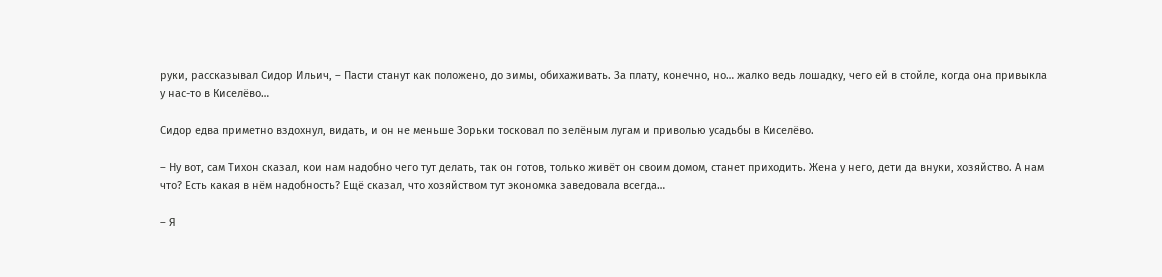руки, рассказывал Сидор Ильич, – Пасти станут как положено, до зимы, обихаживать. За плату, конечно, но… жалко ведь лошадку, чего ей в стойле, когда она привыкла у нас-то в Киселёво…

Сидор едва приметно вздохнул, видать, и он не меньше Зорьки тосковал по зелёным лугам и приволью усадьбы в Киселёво.

– Ну вот, сам Тихон сказал, кои нам надобно чего тут делать, так он готов, только живёт он своим домом, станет приходить. Жена у него, дети да внуки, хозяйство. А нам что? Есть какая в нём надобность? Ещё сказал, что хозяйством тут экономка заведовала всегда…

– Я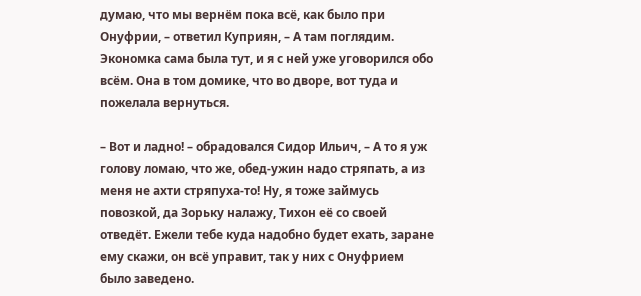думаю, что мы вернём пока всё, как было при Онуфрии, – ответил Куприян, – А там поглядим. Экономка сама была тут, и я с ней уже уговорился обо всём. Она в том домике, что во дворе, вот туда и пожелала вернуться.

– Вот и ладно! – обрадовался Сидор Ильич, – А то я уж голову ломаю, что же, обед-ужин надо стряпать, а из меня не ахти стряпуха-то! Ну, я тоже займусь повозкой, да Зорьку налажу, Тихон её со своей отведёт. Ежели тебе куда надобно будет ехать, заране ему скажи, он всё управит, так у них с Онуфрием было заведено.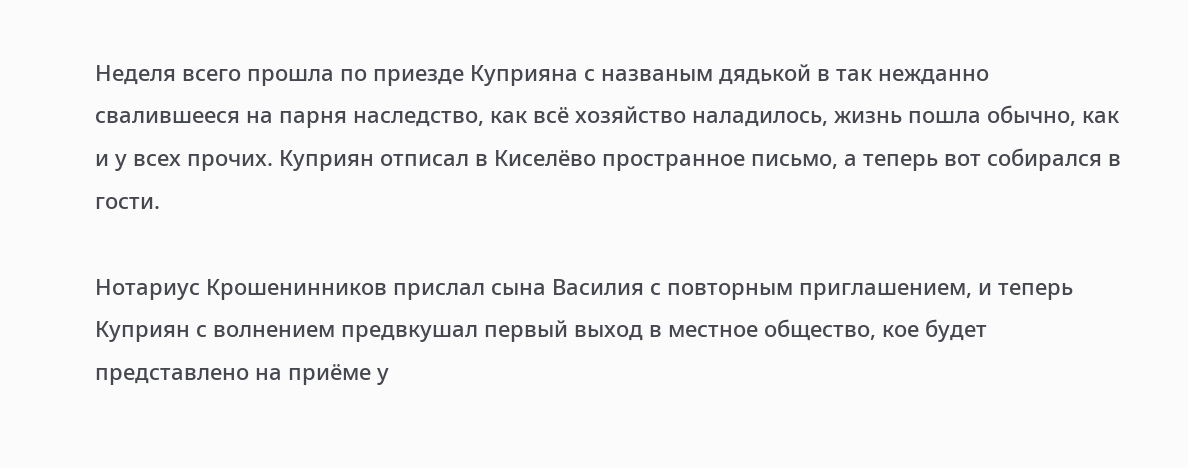Неделя всего прошла по приезде Куприяна с названым дядькой в так нежданно свалившееся на парня наследство, как всё хозяйство наладилось, жизнь пошла обычно, как и у всех прочих. Куприян отписал в Киселёво пространное письмо, а теперь вот собирался в гости.

Нотариус Крошенинников прислал сына Василия с повторным приглашением, и теперь Куприян с волнением предвкушал первый выход в местное общество, кое будет представлено на приёме у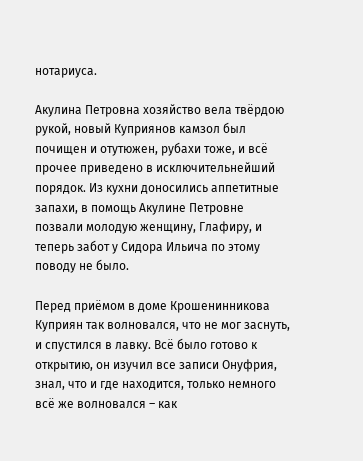нотариуса.

Акулина Петровна хозяйство вела твёрдою рукой, новый Куприянов камзол был почищен и отутюжен, рубахи тоже, и всё прочее приведено в исключительнейший порядок. Из кухни доносились аппетитные запахи, в помощь Акулине Петровне позвали молодую женщину, Глафиру, и теперь забот у Сидора Ильича по этому поводу не было.

Перед приёмом в доме Крошенинникова Куприян так волновался, что не мог заснуть, и спустился в лавку. Всё было готово к открытию, он изучил все записи Онуфрия, знал, что и где находится, только немного всё же волновался – как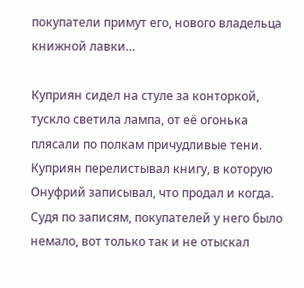покупатели примут его, нового владельца книжной лавки…

Куприян сидел на стуле за конторкой, тускло светила лампа, от её огонька плясали по полкам причудливые тени. Куприян перелистывал книгу, в которую Онуфрий записывал, что продал и когда. Судя по записям, покупателей у него было немало, вот только так и не отыскал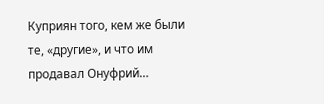Куприян того, кем же были те, «другие», и что им продавал Онуфрий…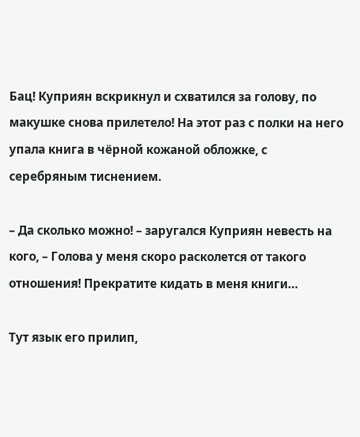Бац! Куприян вскрикнул и схватился за голову, по макушке снова прилетело! На этот раз с полки на него упала книга в чёрной кожаной обложке, с серебряным тиснением.

– Да сколько можно! – заругался Куприян невесть на кого, – Голова у меня скоро расколется от такого отношения! Прекратите кидать в меня книги…

Тут язык его прилип,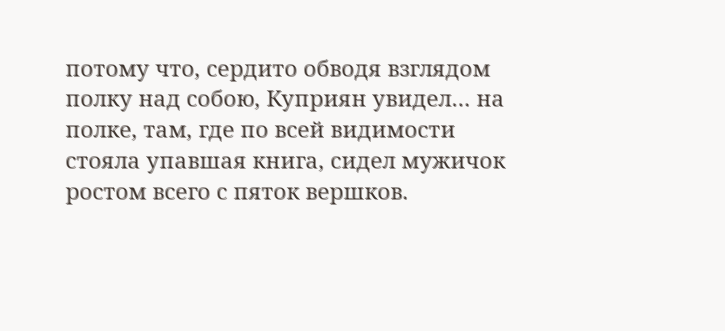потому что, сердито обводя взглядом полку над собою, Куприян увидел… на полке, там, где по всей видимости стояла упавшая книга, сидел мужичок ростом всего с пяток вершков.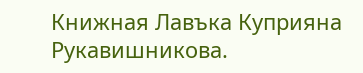Книжная Лавъка Куприяна Рукавишникова.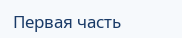Первая часть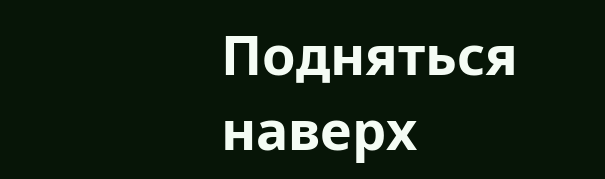Подняться наверх